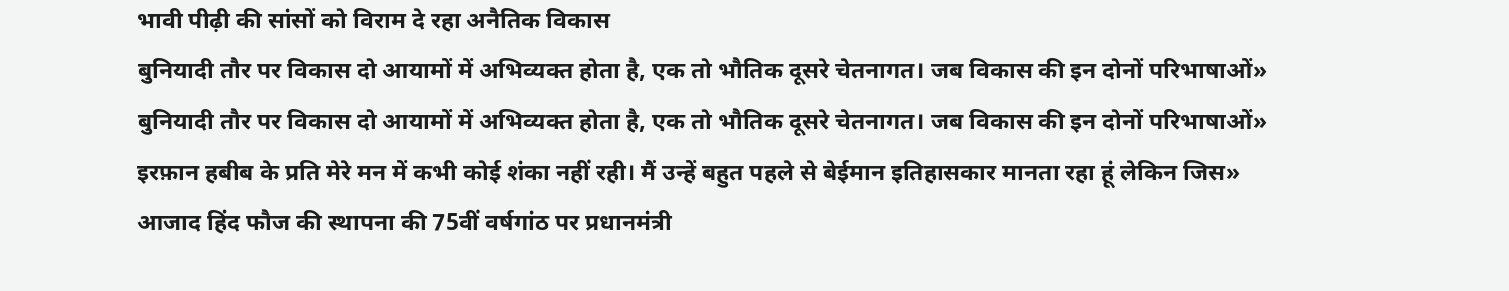भावी पीढ़ी की सांसों को विराम दे रहा अनैतिक विकास
बुनियादी तौर पर विकास दो आयामों में अभिव्यक्त होता है, एक तो भौतिक दूसरे चेतनागत। जब विकास की इन दोनों परिभाषाओं»
बुनियादी तौर पर विकास दो आयामों में अभिव्यक्त होता है, एक तो भौतिक दूसरे चेतनागत। जब विकास की इन दोनों परिभाषाओं»
इरफ़ान हबीब के प्रति मेरे मन में कभी कोई शंका नहीं रही। मैं उन्हें बहुत पहले से बेईमान इतिहासकार मानता रहा हूं लेकिन जिस»
आजाद हिंद फौज की स्थापना की 75वीं वर्षगांठ पर प्रधानमंत्री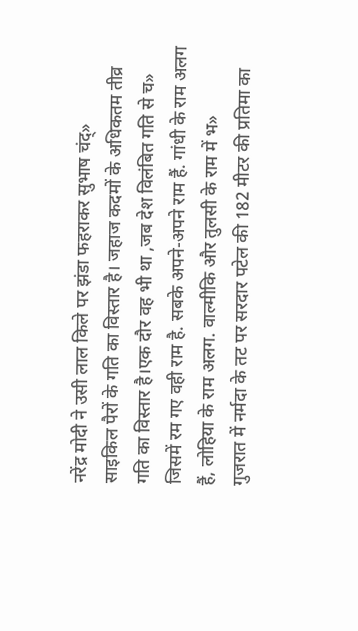नरेंद्र मोदी ने उसी लाल किले पर झंडा फहराकर सुभाष चंद्»
साइकिल पैरों के गति का विस्तार है। जहाज कदमों के अधिकतम तीव्र गति का विस्तार है।एक दौर वह भी था ,जब देश विलंबित गति से च»
जिसमें रम गए वही राम है. सबके अपने-अपने राम हैं. गांधी के राम अलग हैं, लोहिया के राम अलग. वाल्मीकि और तुलसी के राम में भ»
गुजरात में नर्मदा के तट पर सरदार पटेल की 182 मीटर की प्रतिमा का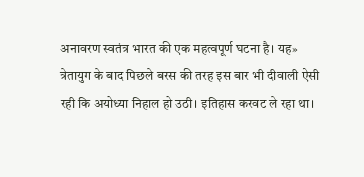अनावरण स्वतंत्र भारत की एक महत्वपूर्ण घटना है। यह»
त्रेतायुग के बाद पिछले बरस की तरह इस बार भी दीवाली ऐसी रही कि अयोध्या निहाल हो उठी। इतिहास करवट ले रहा था।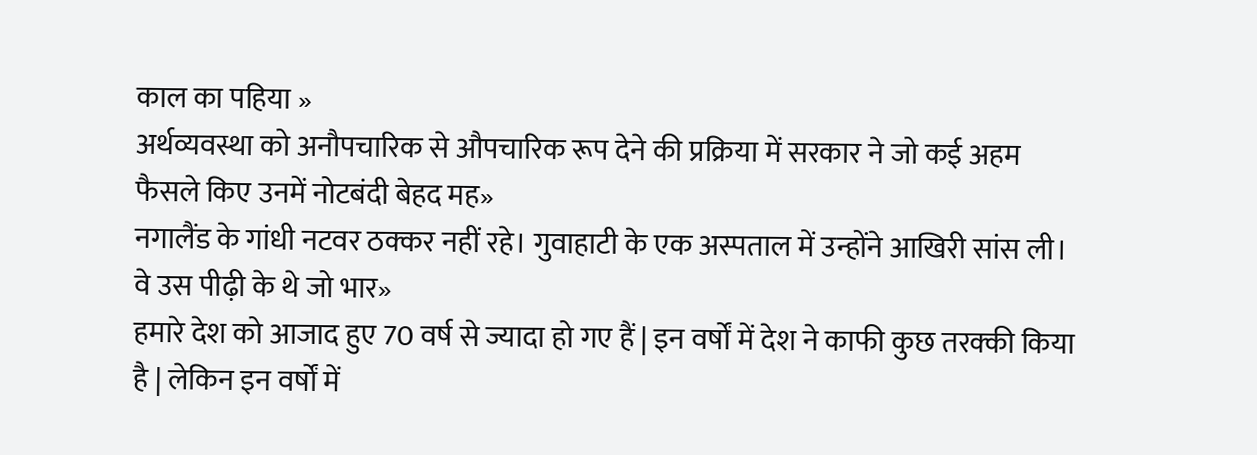काल का पहिया »
अर्थव्यवस्था को अनौपचारिक से औपचारिक रूप देने की प्रक्रिया में सरकार ने जो कई अहम फैसले किए उनमें नोटबंदी बेहद मह»
नगालैंड के गांधी नटवर ठक्कर नहीं रहे। गुवाहाटी के एक अस्पताल में उन्होंने आखिरी सांस ली। वे उस पीढ़ी के थे जो भार»
हमारे देश को आजाद हुए 70 वर्ष से ज्यादा हो गए हैं | इन वर्षों में देश ने काफी कुछ तरक्की किया है | लेकिन इन वर्षों में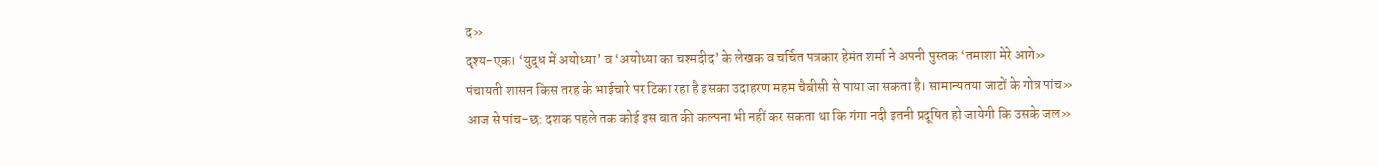द»
दृश्य-एक। ‘युद्ध में अयोध्या’ व ‘अयोध्या का चश्मदीद’ के लेखक व चर्चित पत्रकार हेमंत शर्मा ने अपनी पुस्तक ‘तमाशा मेरे आगे»
पंचायती शासन किस तरह के भाईचारे पर टिका रहा है इसका उदाहरण महम चैबीसी से पाया जा सकता है। सामान्यतया जाटों के गोत्र पांच»
आज से पांच-छ: दशक पहले तक कोई इस बात की कल्पना भी नहीं कर सकता था कि गंगा नदी इतनी प्रदूषित हो जायेगी कि उसके जल»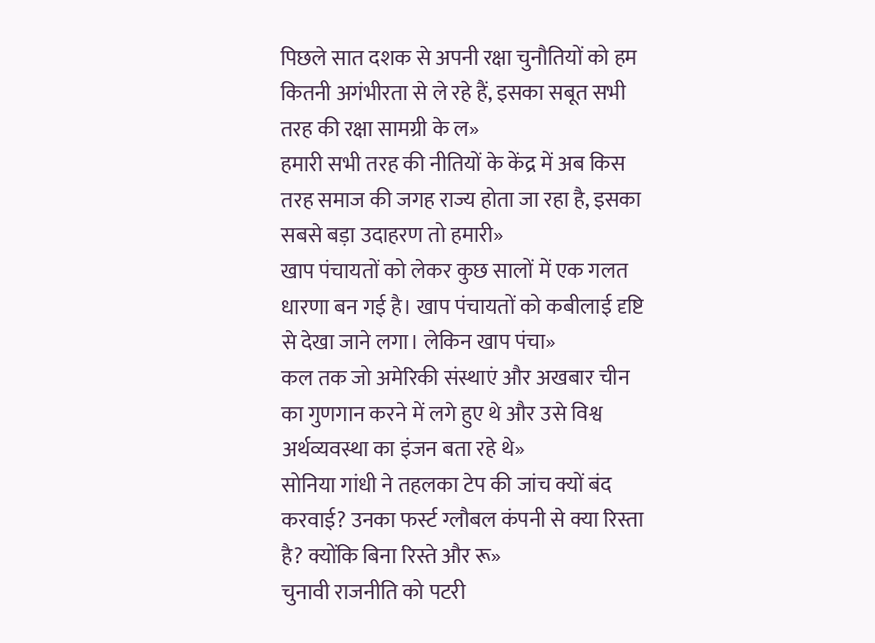पिछले सात दशक से अपनी रक्षा चुनौतियों को हम कितनी अगंभीरता से ले रहे हैं, इसका सबूत सभी तरह की रक्षा सामग्री के ल»
हमारी सभी तरह की नीतियों के केंद्र में अब किस तरह समाज की जगह राज्य होता जा रहा है, इसका सबसे बड़ा उदाहरण तो हमारी»
खाप पंचायतों को लेकर कुछ सालों में एक गलत धारणा बन गई है। खाप पंचायतों को कबीलाई दृष्टि से देखा जाने लगा। लेकिन खाप पंचा»
कल तक जो अमेरिकी संस्थाएं और अखबार चीन का गुणगान करने में लगे हुए थे और उसे विश्व अर्थव्यवस्था का इंजन बता रहे थे»
सोनिया गांधी ने तहलका टेप की जांच क्यों बंद करवाई? उनका फर्स्ट ग्लौबल कंपनी से क्या रिस्ता है? क्योंकि बिना रिस्ते और रू»
चुनावी राजनीति को पटरी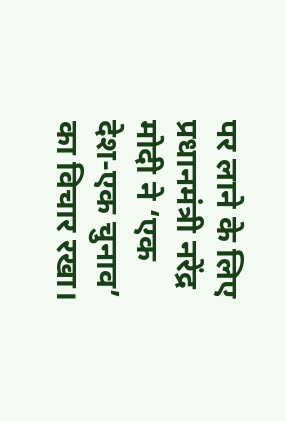पर लाने के लिए प्रधानमंत्री नरेंद्र मोदी ने ‘एक देश-एक चुनाव’ का विचार रखा।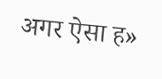अगर ऐसा ह»